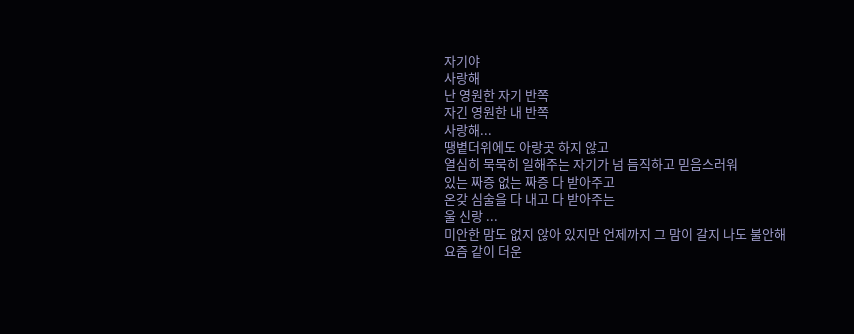자기야
사랑해
난 영원한 자기 반쪽
자긴 영원한 내 반쪽
사랑해...
땡볕더위에도 아랑곳 하지 않고
열심히 묵묵히 일해주는 자기가 넘 듬직하고 믿음스러워
있는 짜증 없는 짜증 다 받아주고
온갖 심술을 다 내고 다 받아주는
울 신랑 ...
미안한 맘도 없지 않아 있지만 언제까지 그 맘이 갈지 나도 불안해
요즘 같이 더운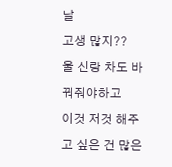날
고생 많지??
울 신랑 차도 바꿔줘야하고
이것 저것 해주고 싶은 건 많은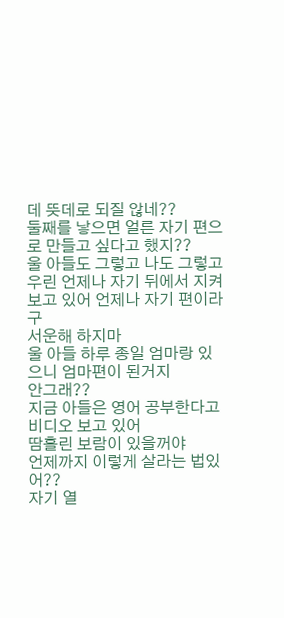데 뜻데로 되질 않네??
둘째를 낳으면 얼른 자기 편으로 만들고 싶다고 했지??
울 아들도 그렇고 나도 그렇고 우린 언제나 자기 뒤에서 지켜보고 있어 언제나 자기 편이라구
서운해 하지마
울 아들 하루 종일 엄마랑 있으니 엄마편이 된거지
안그래??
지금 아들은 영어 공부한다고 비디오 보고 있어
땀흘린 보람이 있을꺼야
언제까지 이렇게 살라는 법있어??
자기 열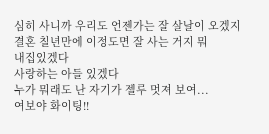심히 사니까 우리도 언젠가는 잘 살날이 오겠지
결혼 칠년만에 이정도면 잘 사는 거지 뭐
내집있겠다
사랑하는 아들 있겠다
누가 뭐래도 난 자기가 젤루 멋져 보여...
여보야 화이팅!!